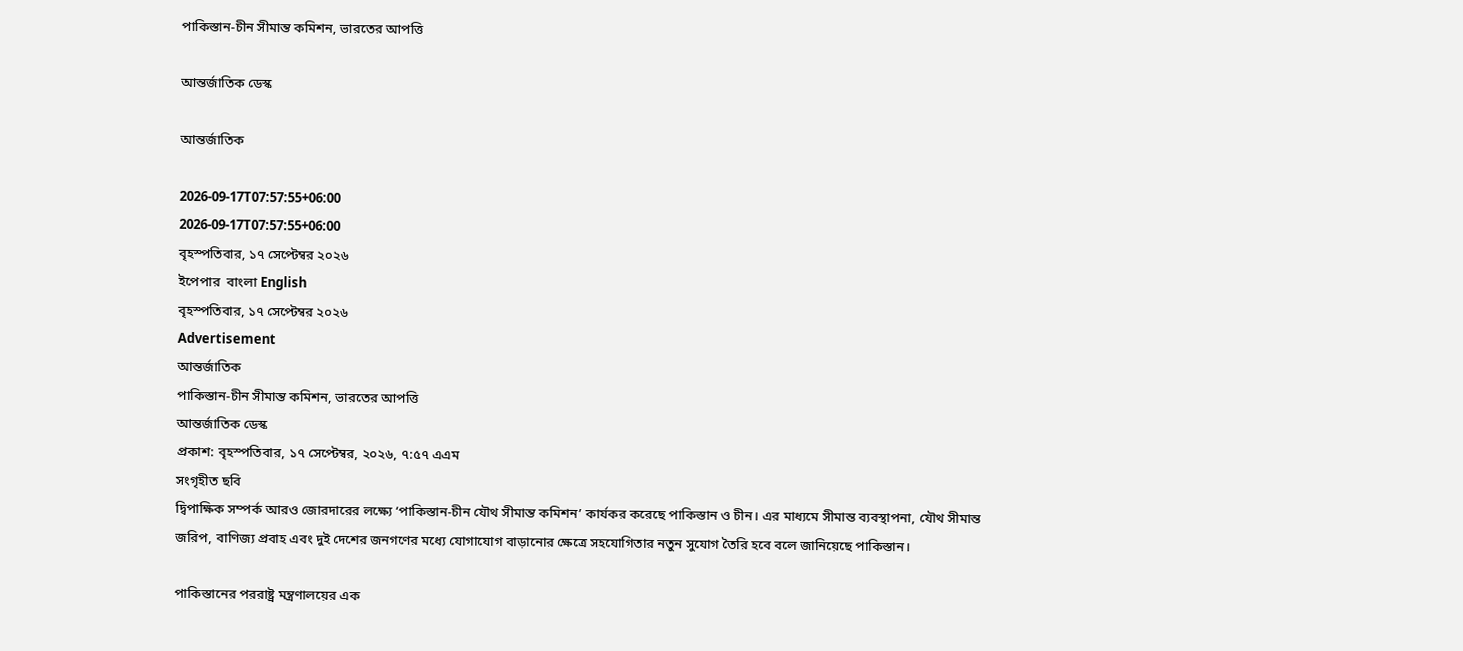পাকিস্তান-চীন সীমান্ত কমিশন, ভারতের আপত্তি

আন্তর্জাতিক ডেস্ক

আন্তর্জাতিক

2026-09-17T07:57:55+06:00
2026-09-17T07:57:55+06:00
বৃহস্পতিবার, ১৭ সেপ্টেম্বর ২০২৬
ইপেপার  বাংলা English
বৃহস্পতিবার, ১৭ সেপ্টেম্বর ২০২৬
Advertisement
আন্তর্জাতিক
পাকিস্তান-চীন সীমান্ত কমিশন, ভারতের আপত্তি
আন্তর্জাতিক ডেস্ক
প্রকাশ: বৃহস্পতিবার, ১৭ সেপ্টেম্বর, ২০২৬, ৭:৫৭ এএম
সংগৃহীত ছবি
দ্বিপাক্ষিক সম্পর্ক আরও জোরদারের লক্ষ্যে ‘পাকিস্তান-চীন যৌথ সীমান্ত কমিশন’ কার্যকর করেছে পাকিস্তান ও চীন। এর মাধ্যমে সীমান্ত ব্যবস্থাপনা, যৌথ সীমান্ত জরিপ, বাণিজ্য প্রবাহ এবং দুই দেশের জনগণের মধ্যে যোগাযোগ বাড়ানোর ক্ষেত্রে সহযোগিতার নতুন সুযোগ তৈরি হবে বলে জানিয়েছে পাকিস্তান।

পাকিস্তানের পররাষ্ট্র মন্ত্রণালয়ের এক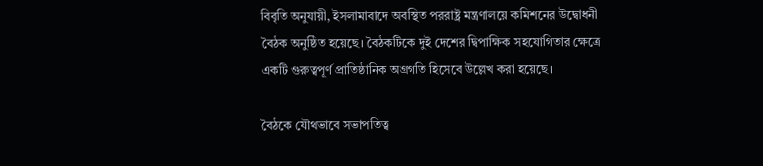বিবৃতি অনুযায়ী, ইসলামাবাদে অবস্থিত পররাষ্ট্র মন্ত্রণালয়ে কমিশনের উদ্বোধনী বৈঠক অনুষ্ঠিত হয়েছে। বৈঠকটিকে দুই দেশের দ্বিপাক্ষিক সহযোগিতার ক্ষেত্রে একটি গুরুত্বপূর্ণ প্রাতিষ্ঠানিক অগ্রগতি হিসেবে উল্লেখ করা হয়েছে।

বৈঠকে যৌথভাবে সভাপতিত্ব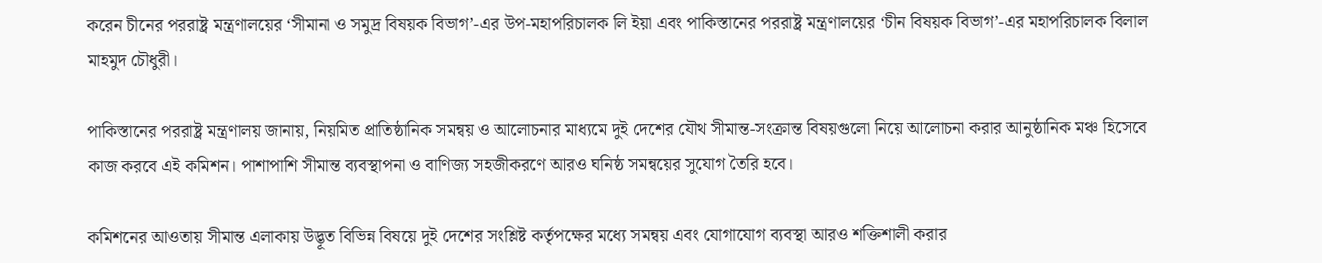করেন চীনের পররাষ্ট্র মন্ত্রণালয়ের ‘সীমানা ও সমুদ্র বিষয়ক বিভাগ’-এর উপ-মহাপরিচালক লি ইয়া এবং পাকিস্তানের পররাষ্ট্র মন্ত্রণালয়ের ‘চীন বিষয়ক বিভাগ’-এর মহাপরিচালক বিলাল মাহমুদ চৌধুরী।

পাকিস্তানের পররাষ্ট্র মন্ত্রণালয় জানায়, নিয়মিত প্রাতিষ্ঠানিক সমন্বয় ও আলোচনার মাধ্যমে দুই দেশের যৌথ সীমান্ত-সংক্রান্ত বিষয়গুলো নিয়ে আলোচনা করার আনুষ্ঠানিক মঞ্চ হিসেবে কাজ করবে এই কমিশন। পাশাপাশি সীমান্ত ব্যবস্থাপনা ও বাণিজ্য সহজীকরণে আরও ঘনিষ্ঠ সমন্বয়ের সুযোগ তৈরি হবে।

কমিশনের আওতায় সীমান্ত এলাকায় উদ্ভূত বিভিন্ন বিষয়ে দুই দেশের সংশ্লিষ্ট কর্তৃপক্ষের মধ্যে সমন্বয় এবং যোগাযোগ ব্যবস্থা আরও শক্তিশালী করার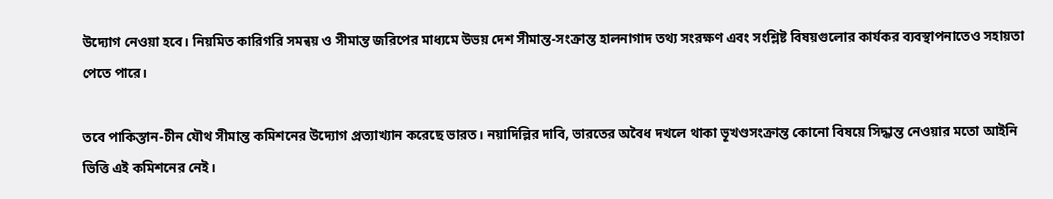উদ্যোগ নেওয়া হবে। নিয়মিত কারিগরি সমন্বয় ও সীমান্ত জরিপের মাধ্যমে উভয় দেশ সীমান্ত-সংক্রান্ত হালনাগাদ তথ্য সংরক্ষণ এবং সংশ্লিষ্ট বিষয়গুলোর কার্যকর ব্যবস্থাপনাতেও সহায়তা পেতে পারে।

তবে পাকিস্তান-চীন যৌথ সীমান্ত কমিশনের উদ্যোগ প্রত্যাখ্যান করেছে ভারত। নয়াদিল্লির দাবি, ভারতের অবৈধ দখলে থাকা ভূখণ্ডসংক্রান্ত কোনো বিষয়ে সিদ্ধান্ত নেওয়ার মতো আইনি ভিত্তি এই কমিশনের নেই।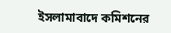ইসলামাবাদে কমিশনের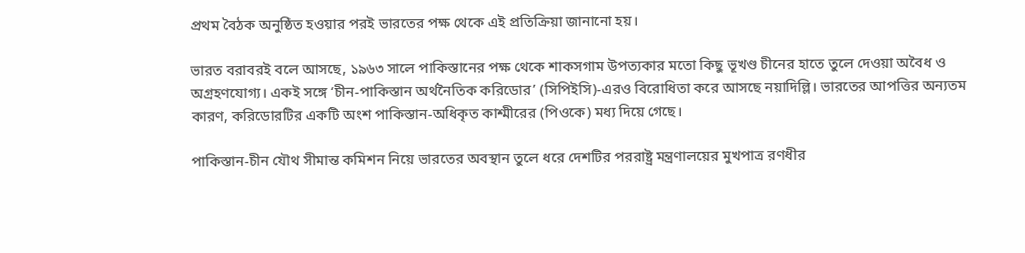প্রথম বৈঠক অনুষ্ঠিত হওয়ার পরই ভারতের পক্ষ থেকে এই প্রতিক্রিয়া জানানো হয়।

ভারত বরাবরই বলে আসছে, ১৯৬৩ সালে পাকিস্তানের পক্ষ থেকে শাকসগাম উপত্যকার মতো কিছু ভূখণ্ড চীনের হাতে তুলে দেওয়া অবৈধ ও অগ্রহণযোগ্য। একই সঙ্গে ‘চীন-পাকিস্তান অর্থনৈতিক করিডোর’ (সিপিইসি)-এরও বিরোধিতা করে আসছে নয়াদিল্লি। ভারতের আপত্তির অন্যতম কারণ, করিডোরটির একটি অংশ পাকিস্তান-অধিকৃত কাশ্মীরের (পিওকে) মধ্য দিয়ে গেছে।

পাকিস্তান-চীন যৌথ সীমান্ত কমিশন নিয়ে ভারতের অবস্থান তুলে ধরে দেশটির পররাষ্ট্র মন্ত্রণালয়ের মুখপাত্র রণধীর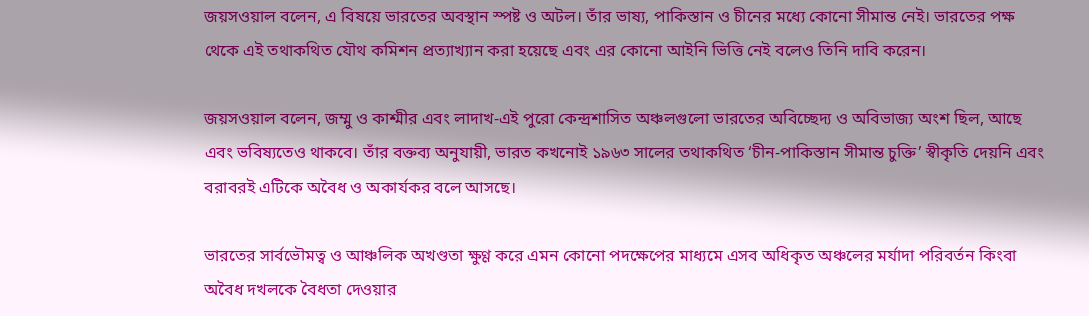জয়সওয়াল বলেন, এ বিষয়ে ভারতের অবস্থান স্পষ্ট ও অটল। তাঁর ভাষ্য, পাকিস্তান ও চীনের মধ্যে কোনো সীমান্ত নেই। ভারতের পক্ষ থেকে এই তথাকথিত যৌথ কমিশন প্রত্যাখ্যান করা হয়েছে এবং এর কোনো আইনি ভিত্তি নেই বলেও তিনি দাবি করেন।

জয়সওয়াল বলেন, জম্মু ও কাশ্মীর এবং লাদাখ-এই পুরো কেন্দ্রশাসিত অঞ্চলগুলো ভারতের অবিচ্ছেদ্য ও অবিভাজ্য অংশ ছিল, আছে এবং ভবিষ্যতেও থাকবে। তাঁর বক্তব্য অনুযায়ী, ভারত কখনোই ১৯৬৩ সালের তথাকথিত ‘চীন-পাকিস্তান সীমান্ত চুক্তি’ স্বীকৃতি দেয়নি এবং বরাবরই এটিকে অবৈধ ও অকার্যকর বলে আসছে।

ভারতের সার্বভৌমত্ব ও আঞ্চলিক অখণ্ডতা ক্ষুণ্ণ করে এমন কোনো পদক্ষেপের মাধ্যমে এসব অধিকৃত অঞ্চলের মর্যাদা পরিবর্তন কিংবা অবৈধ দখলকে বৈধতা দেওয়ার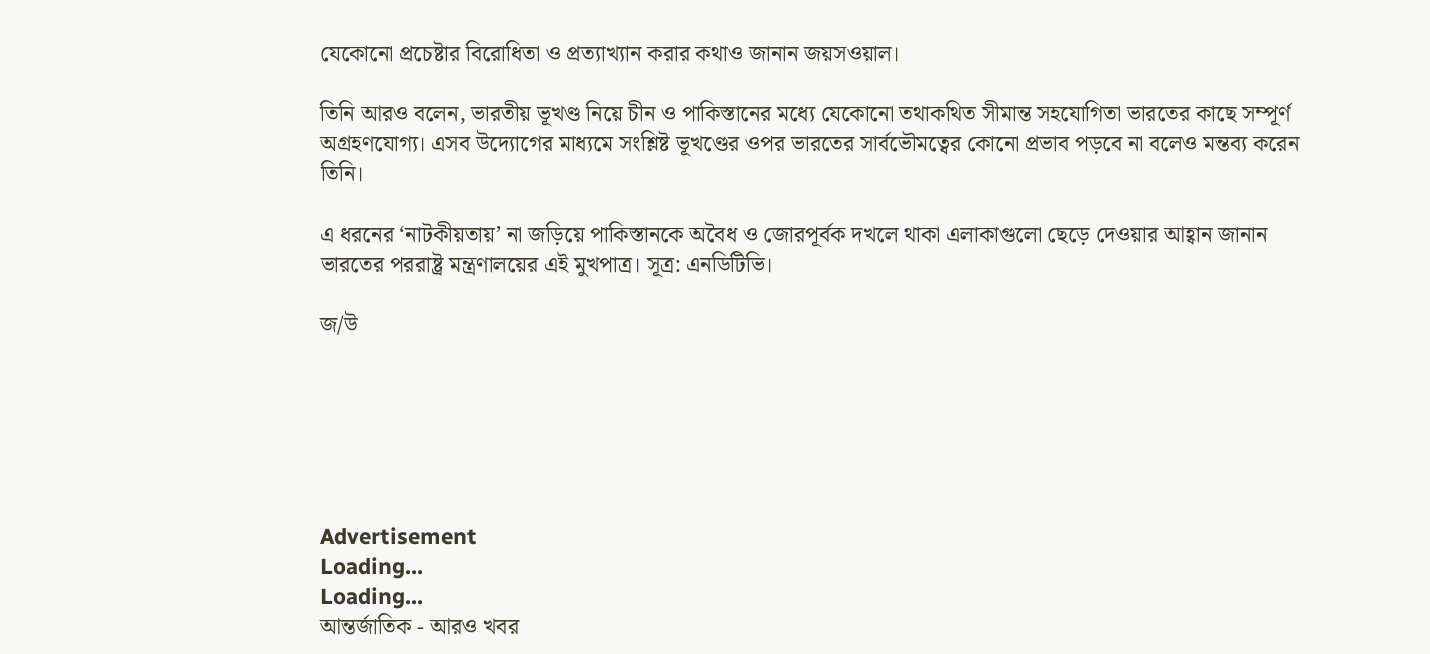যেকোনো প্রচেষ্টার বিরোধিতা ও প্রত্যাখ্যান করার কথাও জানান জয়সওয়াল।

তিনি আরও বলেন, ভারতীয় ভূখণ্ড নিয়ে চীন ও পাকিস্তানের মধ্যে যেকোনো তথাকথিত সীমান্ত সহযোগিতা ভারতের কাছে সম্পূর্ণ অগ্রহণযোগ্য। এসব উদ্যোগের মাধ্যমে সংশ্লিষ্ট ভূখণ্ডের ওপর ভারতের সার্বভৌমত্বের কোনো প্রভাব পড়বে না বলেও মন্তব্য করেন তিনি।

এ ধরনের ‘নাটকীয়তায়’ না জড়িয়ে পাকিস্তানকে অবৈধ ও জোরপূর্বক দখলে থাকা এলাকাগুলো ছেড়ে দেওয়ার আহ্বান জানান ভারতের পররাষ্ট্র মন্ত্রণালয়ের এই মুখপাত্র। সূত্র: এনডিটিভি।

জ/উ






Advertisement
Loading...
Loading...
আন্তর্জাতিক - আরও খবর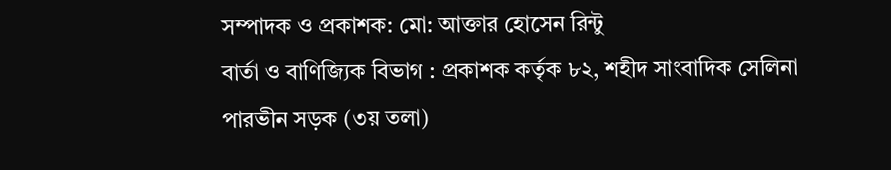সম্পাদক ও প্রকাশক: মো: আক্তার হোসেন রিন্টু
বার্তা ও বাণিজ্যিক বিভাগ : প্রকাশক কর্তৃক ৮২, শহীদ সাংবাদিক সেলিনা পারভীন সড়ক (৩য় তলা)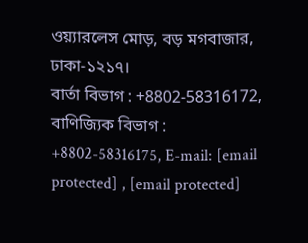ওয়্যারলেস মোড়, বড় মগবাজার, ঢাকা-১২১৭।
বার্তা বিভাগ : +8802-58316172, বাণিজ্যিক বিভাগ : +8802-58316175, E-mail: [email protected] , [email protected]